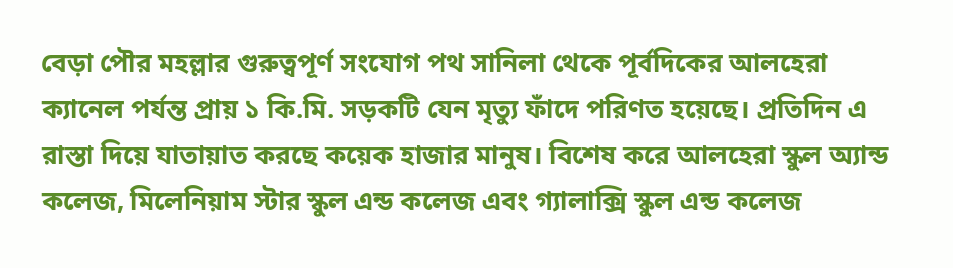বেড়া পৌর মহল্লার গুরুত্বপূর্ণ সংযোগ পথ সানিলা থেকে পূর্বদিকের আলহেরা ক্যানেল পর্যন্ত প্রায় ১ কি.মি. সড়কটি যেন মৃত্যু ফাঁদে পরিণত হয়েছে। প্রতিদিন এ রাস্তা দিয়ে যাতায়াত করছে কয়েক হাজার মানুষ। বিশেষ করে আলহেরা স্কুল অ্যান্ড কলেজ, মিলেনিয়াম স্টার স্কুল এন্ড কলেজ এবং গ্যালাক্সি স্কুল এন্ড কলেজ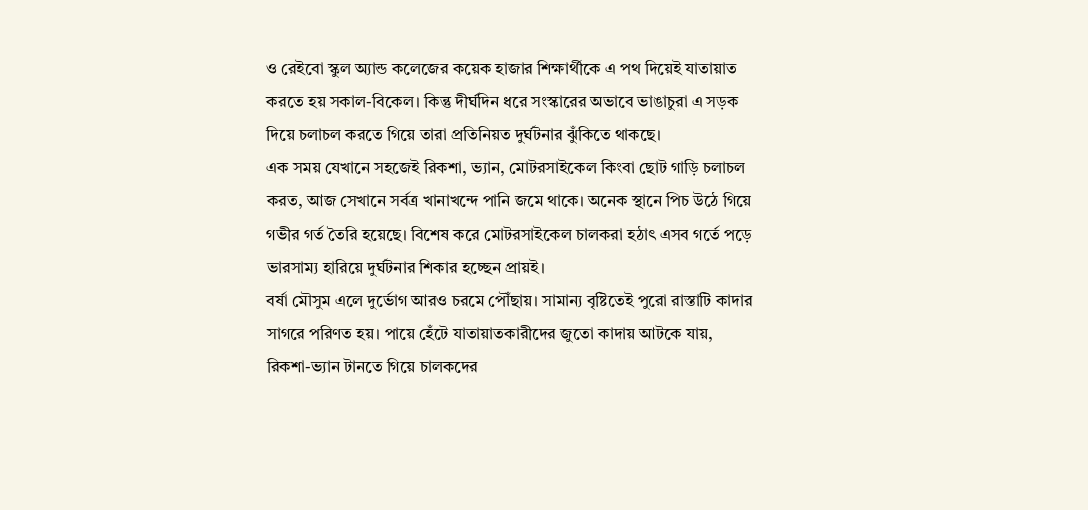ও রেইবো স্কুল অ্যান্ড কলেজের কয়েক হাজার শিক্ষার্থীকে এ পথ দিয়েই যাতায়াত করতে হয় সকাল-বিকেল। কিন্তু দীর্ঘদিন ধরে সংস্কারের অভাবে ভাঙাচুরা এ সড়ক দিয়ে চলাচল করতে গিয়ে তারা প্রতিনিয়ত দুর্ঘটনার ঝুঁকিতে থাকছে।
এক সময় যেখানে সহজেই রিকশা, ভ্যান, মোটরসাইকেল কিংবা ছোট গাড়ি চলাচল করত, আজ সেখানে সর্বত্র খানাখন্দে পানি জমে থাকে। অনেক স্থানে পিচ উঠে গিয়ে গভীর গর্ত তৈরি হয়েছে। বিশেষ করে মোটরসাইকেল চালকরা হঠাৎ এসব গর্তে পড়ে ভারসাম্য হারিয়ে দুর্ঘটনার শিকার হচ্ছেন প্রায়ই।
বর্ষা মৌসুম এলে দুর্ভোগ আরও চরমে পৌঁছায়। সামান্য বৃষ্টিতেই পুরো রাস্তাটি কাদার সাগরে পরিণত হয়। পায়ে হেঁটে যাতায়াতকারীদের জুতো কাদায় আটকে যায়, রিকশা-ভ্যান টানতে গিয়ে চালকদের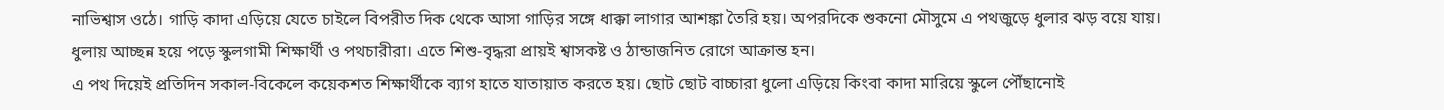নাভিশ্বাস ওঠে। গাড়ি কাদা এড়িয়ে যেতে চাইলে বিপরীত দিক থেকে আসা গাড়ির সঙ্গে ধাক্কা লাগার আশঙ্কা তৈরি হয়। অপরদিকে শুকনো মৌসুমে এ পথজুড়ে ধুলার ঝড় বয়ে যায়। ধুলায় আচ্ছন্ন হয়ে পড়ে স্কুলগামী শিক্ষার্থী ও পথচারীরা। এতে শিশু-বৃদ্ধরা প্রায়ই শ্বাসকষ্ট ও ঠান্ডাজনিত রোগে আক্রান্ত হন।
এ পথ দিয়েই প্রতিদিন সকাল-বিকেলে কয়েকশত শিক্ষার্থীকে ব্যাগ হাতে যাতায়াত করতে হয়। ছোট ছোট বাচ্চারা ধুলো এড়িয়ে কিংবা কাদা মারিয়ে স্কুলে পৌঁছানোই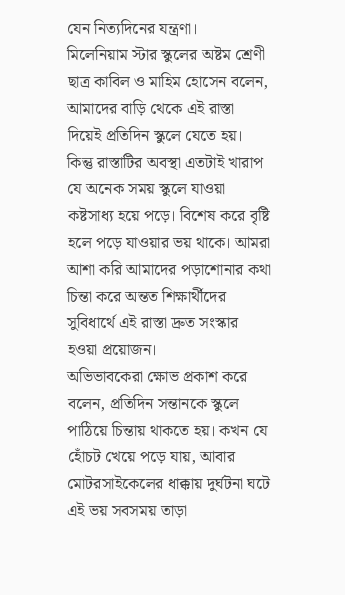যেন নিত্যদিনের যন্ত্রণা।
মিলেনিয়াম স্টার স্কুলের অষ্টম শ্রেণী ছাত্র কাবিল ও মাহিম হোসেন বলেন, আমাদের বাড়ি থেকে এই রাস্তা দিয়েই প্রতিদিন স্কুলে যেতে হয়। কিন্তু রাস্তাটির অবস্থা এতটাই খারাপ যে অনেক সময় স্কুলে যাওয়া কষ্টসাধ্য হয়ে পড়ে। বিশেষ করে বৃষ্টি হলে পড়ে যাওয়ার ভয় থাকে। আমরা আশা করি আমাদের পড়াশোনার কথা চিন্তা করে অন্তত শিক্ষার্থীদের সুবিধার্থে এই রাস্তা দ্রুত সংস্কার হওয়া প্রয়োজন।
অভিভাবকেরা ক্ষোভ প্রকাশ করে বলেন, প্রতিদিন সন্তানকে স্কুলে পাঠিয়ে চিন্তায় থাকতে হয়। কখন যে হোঁচট খেয়ে পড়ে যায়, আবার মোটরসাইকেলের ধাক্কায় দুর্ঘটনা ঘটে এই ভয় সবসময় তাড়া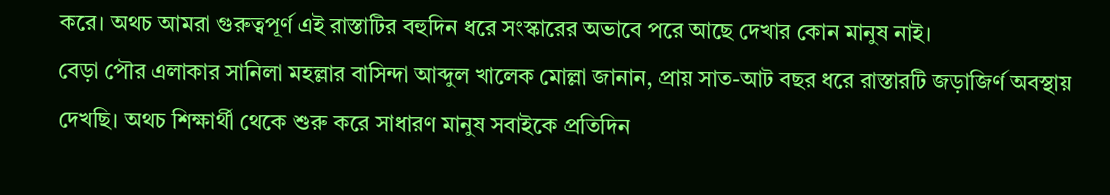করে। অথচ আমরা গুরুত্বপূর্ণ এই রাস্তাটির বহুদিন ধরে সংস্কারের অভাবে পরে আছে দেখার কোন মানুষ নাই।
বেড়া পৌর এলাকার সানিলা মহল্লার বাসিন্দা আব্দুল খালেক মোল্লা জানান, প্রায় সাত-আট বছর ধরে রাস্তারটি জড়াজির্ণ অবস্থায় দেখছি। অথচ শিক্ষার্থী থেকে শুরু করে সাধারণ মানুষ সবাইকে প্রতিদিন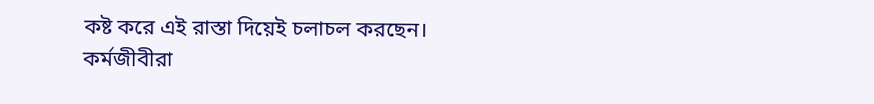কষ্ট করে এই রাস্তা দিয়েই চলাচল করছেন। কর্মজীবীরা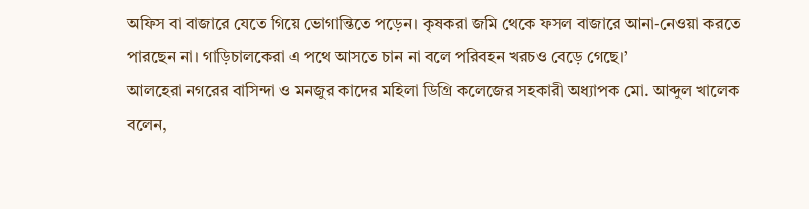অফিস বা বাজারে যেতে গিয়ে ভোগান্তিতে পড়েন। কৃষকরা জমি থেকে ফসল বাজারে আনা-নেওয়া করতে পারছেন না। গাড়িচালকেরা এ পথে আসতে চান না বলে পরিবহন খরচও বেড়ে গেছে।’
আলহেরা নগরের বাসিন্দা ও মনজুর কাদের মহিলা ডিগ্রি কলেজের সহকারী অধ্যাপক মো. আব্দুল খালেক বলেন,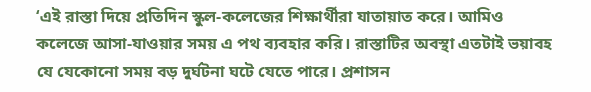‘এই রাস্তা দিয়ে প্রতিদিন স্কুল-কলেজের শিক্ষার্থীরা যাতায়াত করে। আমিও কলেজে আসা-যাওয়ার সময় এ পথ ব্যবহার করি। রাস্তাটির অবস্থা এতটাই ভয়াবহ যে যেকোনো সময় বড় দুর্ঘটনা ঘটে যেতে পারে। প্রশাসন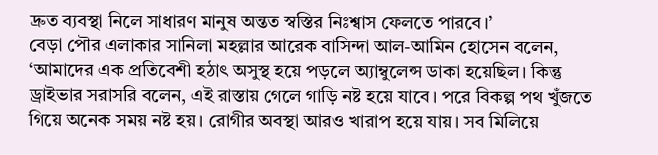দ্রুত ব্যবস্থা নিলে সাধারণ মানুষ অন্তত স্বস্তির নিঃশ্বাস ফেলতে পারবে।’
বেড়া পৌর এলাকার সানিলা মহল্লার আরেক বাসিন্দা আল-আমিন হোসেন বলেন, ‘আমাদের এক প্রতিবেশী হঠাৎ অসুস্থ হয়ে পড়লে অ্যাম্বুলেন্স ডাকা হয়েছিল। কিন্তু ড্রাইভার সরাসরি বলেন, এই রাস্তায় গেলে গাড়ি নষ্ট হয়ে যাবে। পরে বিকল্প পথ খুঁজতে গিয়ে অনেক সময় নষ্ট হয়। রোগীর অবস্থা আরও খারাপ হয়ে যায়। সব মিলিয়ে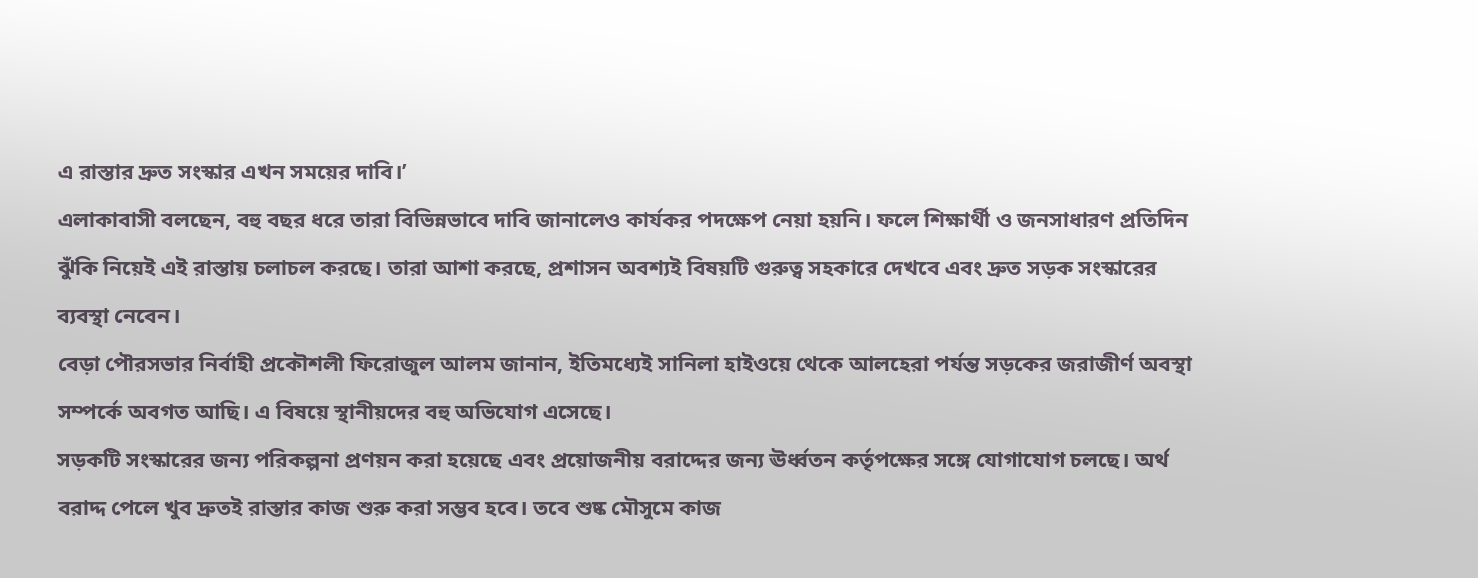এ রাস্তার দ্রুত সংস্কার এখন সময়ের দাবি।’
এলাকাবাসী বলছেন, বহু বছর ধরে তারা বিভিন্নভাবে দাবি জানালেও কার্যকর পদক্ষেপ নেয়া হয়নি। ফলে শিক্ষার্থী ও জনসাধারণ প্রতিদিন ঝুঁকি নিয়েই এই রাস্তায় চলাচল করছে। তারা আশা করছে, প্রশাসন অবশ্যই বিষয়টি গুরুত্ব সহকারে দেখবে এবং দ্রুত সড়ক সংস্কারের ব্যবস্থা নেবেন।
বেড়া পৌরসভার নির্বাহী প্রকৌশলী ফিরোজুল আলম জানান, ইতিমধ্যেই সানিলা হাইওয়ে থেকে আলহেরা পর্যন্ত সড়কের জরাজীর্ণ অবস্থা সম্পর্কে অবগত আছি। এ বিষয়ে স্থানীয়দের বহু অভিযোগ এসেছে।
সড়কটি সংস্কারের জন্য পরিকল্পনা প্রণয়ন করা হয়েছে এবং প্রয়োজনীয় বরাদ্দের জন্য ঊর্ধ্বতন কর্তৃপক্ষের সঙ্গে যোগাযোগ চলছে। অর্থ বরাদ্দ পেলে খুব দ্রুতই রাস্তার কাজ শুরু করা সম্ভব হবে। তবে শুষ্ক মৌসুমে কাজ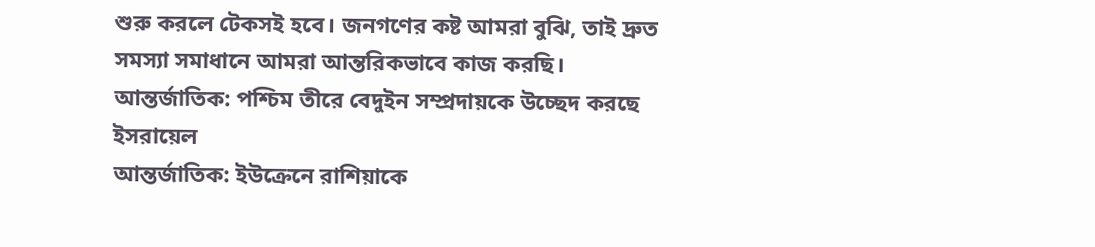শুরু করলে টেকসই হবে। জনগণের কষ্ট আমরা বুঝি, তাই দ্রুত সমস্যা সমাধানে আমরা আন্তরিকভাবে কাজ করছি।
আন্তর্জাতিক: পশ্চিম তীরে বেদুইন সম্প্রদায়কে উচ্ছেদ করছে ইসরায়েল
আন্তর্জাতিক: ইউক্রেনে রাশিয়াকে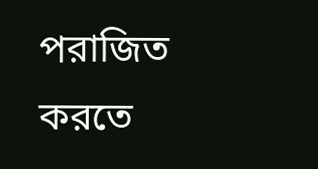পরাজিত করতে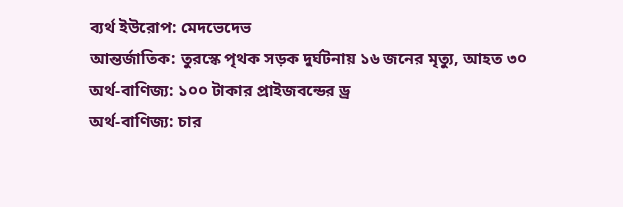ব্যর্থ ইউরোপ: মেদভেদেভ
আন্তর্জাতিক: তুরস্কে পৃথক সড়ক দুর্ঘটনায় ১৬ জনের মৃত্যু, আহত ৩০
অর্থ-বাণিজ্য: ১০০ টাকার প্রাইজবন্ডের ড্র
অর্থ-বাণিজ্য: চার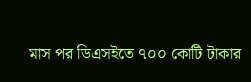মাস পর ডিএসইতে ৭০০ কোটি টাকার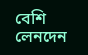বেশি লেনদেন